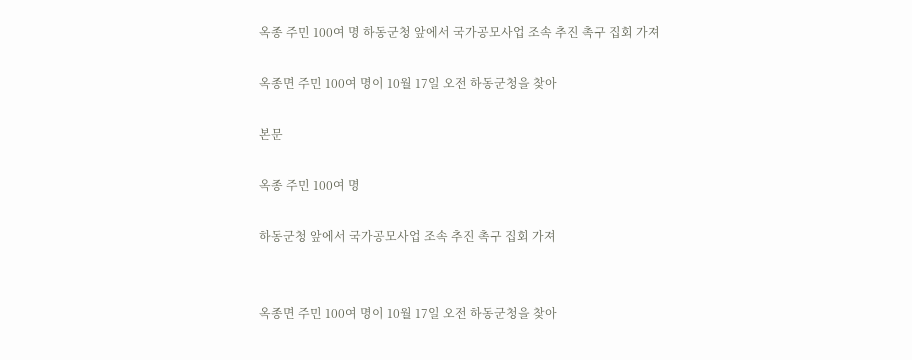옥종 주민 100여 명 하동군청 앞에서 국가공모사업 조속 추진 촉구 집회 가져

옥종면 주민 100여 명이 10월 17일 오전 하동군청을 찾아

본문

옥종 주민 100여 명

하동군청 앞에서 국가공모사업 조속 추진 촉구 집회 가져


옥종면 주민 100여 명이 10월 17일 오전 하동군청을 찾아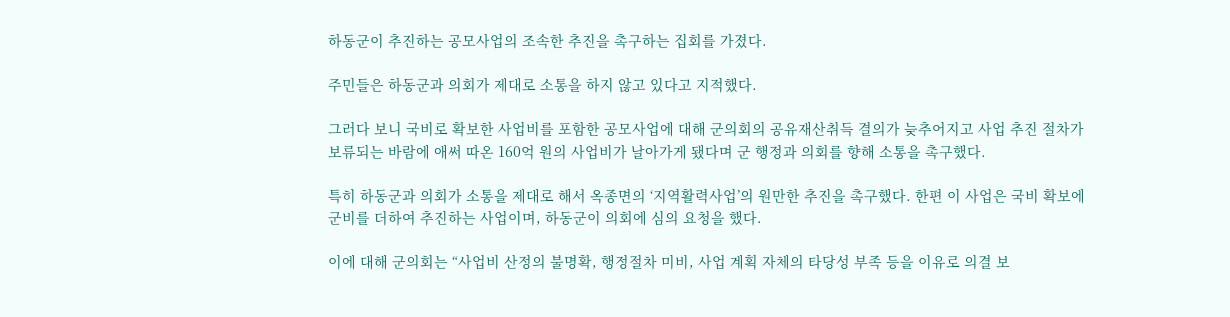하동군이 추진하는 공모사업의 조속한 추진을 촉구하는 집회를 가졌다.

주민들은 하동군과 의회가 제대로 소통을 하지 않고 있다고 지적했다.

그러다 보니 국비로 확보한 사업비를 포함한 공모사업에 대해 군의회의 공유재산취득 결의가 늦추어지고 사업 추진 절차가 보류되는 바람에 애써 따온 160억 원의 사업비가 날아가게 됐다며 군 행정과 의회를 향해 소통을 촉구했다.

특히 하동군과 의회가 소통을 제대로 해서 옥종면의 ‘지역활력사업’의 원만한 추진을 촉구했다. 한편 이 사업은 국비 확보에 군비를 더하여 추진하는 사업이며, 하동군이 의회에 심의 요청을 했다.

이에 대해 군의회는 “사업비 산정의 불명확, 행정절차 미비, 사업 계획 자체의 타당성 부족 등을 이유로 의결 보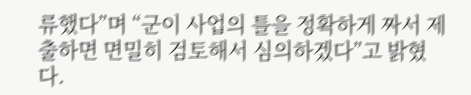류했다”며 “군이 사업의 틀을 정확하게 짜서 제출하면 면밀히 검토해서 심의하겠다”고 밝혔다.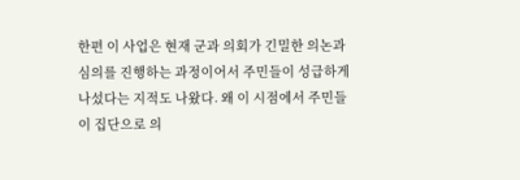한편 이 사업은 현재 군과 의회가 긴밀한 의논과 심의를 진행하는 과정이어서 주민들이 성급하게 나섰다는 지적도 나왔다. 왜 이 시점에서 주민들이 집단으로 의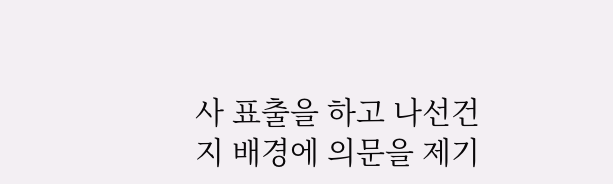사 표출을 하고 나선건지 배경에 의문을 제기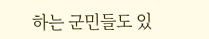하는 군민들도 있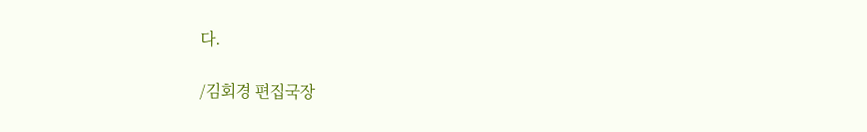다.

/김회경 편집국장